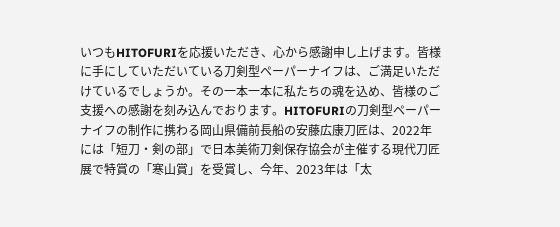いつもHITOFURIを応援いただき、心から感謝申し上げます。皆様に手にしていただいている刀剣型ペーパーナイフは、ご満足いただけているでしょうか。その一本一本に私たちの魂を込め、皆様のご支援への感謝を刻み込んでおります。HITOFURIの刀剣型ペーパーナイフの制作に携わる岡山県備前長船の安藤広康刀匠は、2022年には「短刀・剣の部」で日本美術刀剣保存協会が主催する現代刀匠展で特賞の「寒山賞」を受賞し、今年、2023年は「太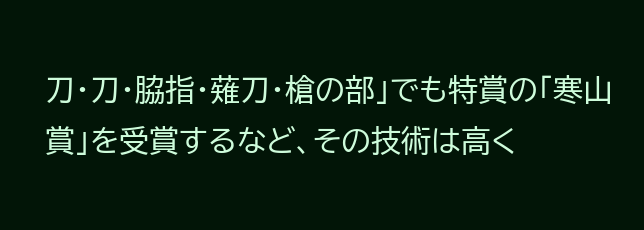刀・刀・脇指・薙刀・槍の部」でも特賞の「寒山賞」を受賞するなど、その技術は高く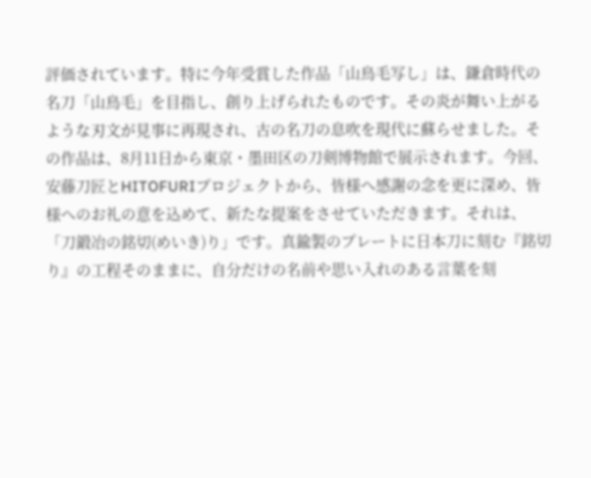評価されています。特に今年受賞した作品「山鳥毛写し」は、鎌倉時代の名刀「山鳥毛」を目指し、創り上げられたものです。その炎が舞い上がるような刃文が見事に再現され、古の名刀の息吹を現代に蘇らせました。その作品は、8月11日から東京・墨田区の刀剣博物館で展示されます。今回、安藤刀匠とHITOFURIプロジェクトから、皆様へ感謝の念を更に深め、皆様へのお礼の意を込めて、新たな提案をさせていただきます。それは、「刀鍛冶の銘切(めいき)り」です。真鍮製のプレートに日本刀に刻む『銘切り』の工程そのままに、自分だけの名前や思い入れのある言葉を刻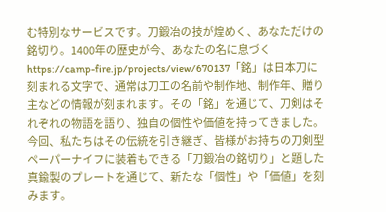む特別なサービスです。刀鍛冶の技が煌めく、あなただけの銘切り。1400年の歴史が今、あなたの名に息づくhttps://camp-fire.jp/projects/view/670137「銘」は日本刀に刻まれる文字で、通常は刀工の名前や制作地、制作年、贈り主などの情報が刻まれます。その「銘」を通じて、刀剣はそれぞれの物語を語り、独自の個性や価値を持ってきました。今回、私たちはその伝統を引き継ぎ、皆様がお持ちの刀剣型ペーパーナイフに装着もできる「刀鍛冶の銘切り」と題した真鍮製のプレートを通じて、新たな「個性」や「価値」を刻みます。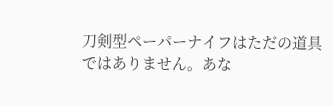刀剣型ペーパーナイフはただの道具ではありません。あな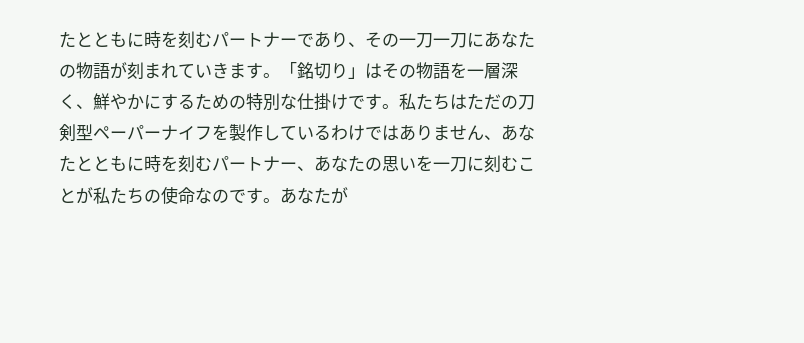たとともに時を刻むパートナーであり、その一刀一刀にあなたの物語が刻まれていきます。「銘切り」はその物語を一層深く、鮮やかにするための特別な仕掛けです。私たちはただの刀剣型ペーパーナイフを製作しているわけではありません、あなたとともに時を刻むパートナー、あなたの思いを一刀に刻むことが私たちの使命なのです。あなたが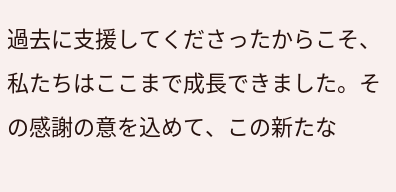過去に支援してくださったからこそ、私たちはここまで成長できました。その感謝の意を込めて、この新たな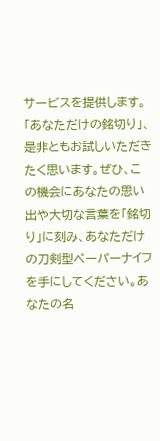サービスを提供します。「あなただけの銘切り」、是非ともお試しいただきたく思います。ぜひ、この機会にあなたの思い出や大切な言葉を「銘切り」に刻み、あなただけの刀剣型ペーパーナイフを手にしてください。あなたの名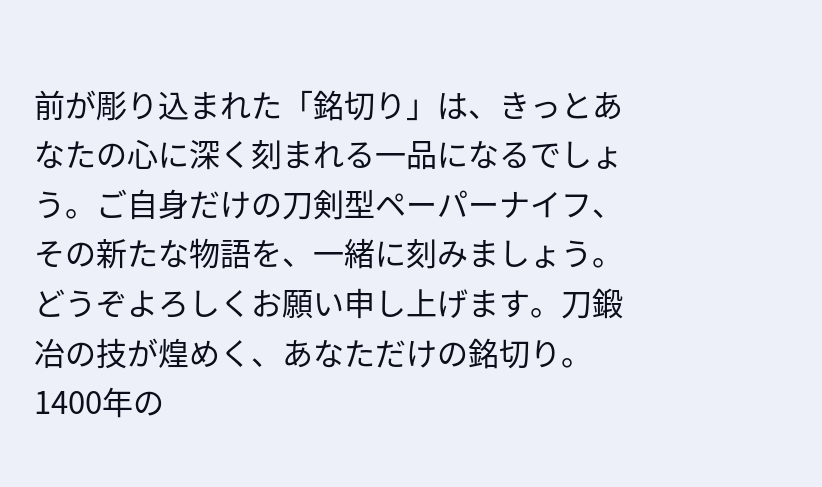前が彫り込まれた「銘切り」は、きっとあなたの心に深く刻まれる一品になるでしょう。ご自身だけの刀剣型ペーパーナイフ、その新たな物語を、一緒に刻みましょう。どうぞよろしくお願い申し上げます。刀鍛冶の技が煌めく、あなただけの銘切り。1400年の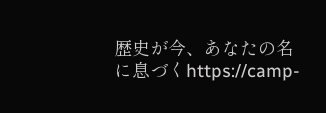歴史が今、あなたの名に息づくhttps://camp-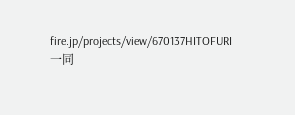fire.jp/projects/view/670137HITOFURI一同